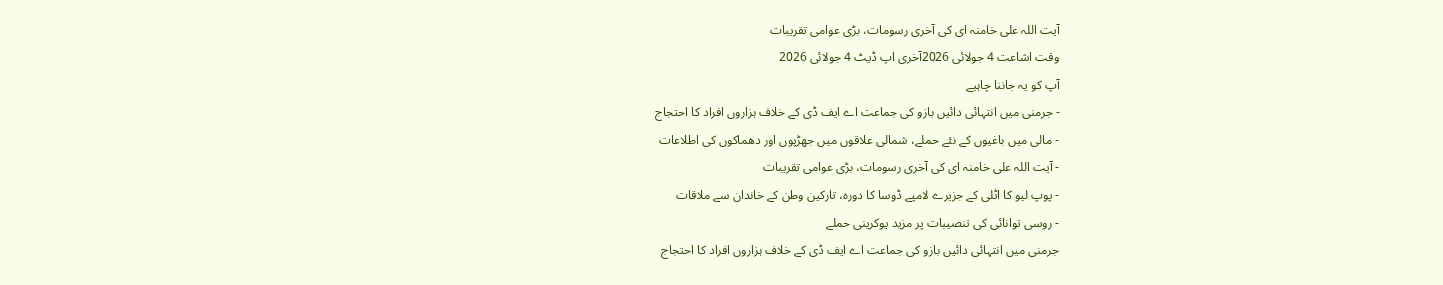آیت اللہ علی خامنہ ای کی آخری رسومات، بڑی عوامی تقریبات
وقت اشاعت 4 جولائی 2026آخری اپ ڈیٹ 4 جولائی 2026
آپ کو یہ جاننا چاہیے
- جرمنی میں انتہائی دائیں بازو کی جماعت اے ایف ڈی کے خلاف ہزاروں افراد کا احتجاج
- مالی میں باغیوں کے نئے حملے، شمالی علاقوں میں جھڑپوں اور دھماکوں کی اطلاعات
- آیت اللہ علی خامنہ ای کی آخری رسومات، بڑی عوامی تقریبات
- پوپ لیو کا اٹلی کے جزیرے لامپے ڈوسا کا دورہ، تارکین وطن کے خاندان سے ملاقات
- روسی توانائی کی تنصیبات پر مزید یوکرینی حملے
جرمنی میں انتہائی دائیں بازو کی جماعت اے ایف ڈی کے خلاف ہزاروں افراد کا احتجاج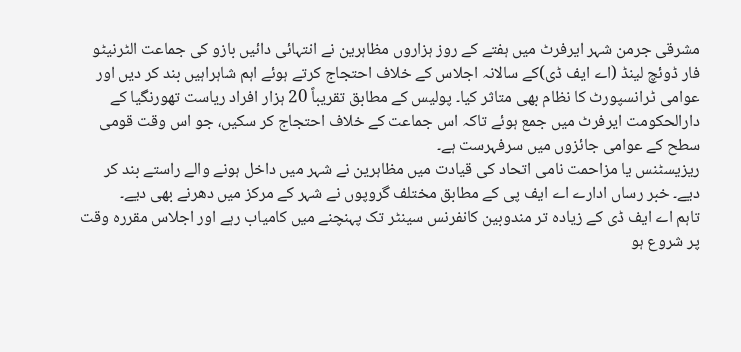مشرقی جرمن شہر ایرفرٹ میں ہفتے کے روز ہزاروں مظاہرین نے انتہائی دائیں بازو کی جماعت الٹرنیٹو فار ڈوئچ لینڈ (اے ایف ڈی)کے سالانہ اجلاس کے خلاف احتجاج کرتے ہوئے اہم شاہراہیں بند کر دیں اور عوامی ٹرانسپورٹ کا نظام بھی متاثر کیا۔ پولیس کے مطابق تقریباً 20 ہزار افراد ریاست تھورنگیا کے دارالحکومت ایرفرٹ میں جمع ہوئے تاکہ اس جماعت کے خلاف احتجاج کر سکیں، جو اس وقت قومی سطح کے عوامی جائزوں میں سرفہرست ہے۔
ریزیسٹنس یا مزاحمت نامی اتحاد کی قیادت میں مظاہرین نے شہر میں داخل ہونے والے راستے بند کر دیے۔ خبر رساں ادارے اے ایف پی کے مطابق مختلف گروپوں نے شہر کے مرکز میں دھرنے بھی دیے۔
تاہم اے ایف ڈی کے زیادہ تر مندوبین کانفرنس سینٹر تک پہنچنے میں کامیاب رہے اور اجلاس مقررہ وقت پر شروع ہو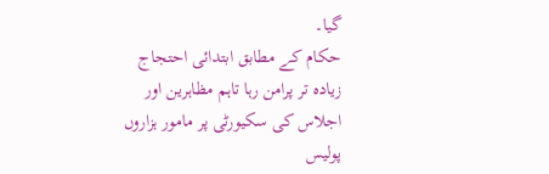گیا۔
حکام کے مطابق ابتدائی احتجاج زیادہ تر پرامن رہا تاہم مظاہرین اور اجلاس کی سکیورٹی پر مامور ہزاروں پولیس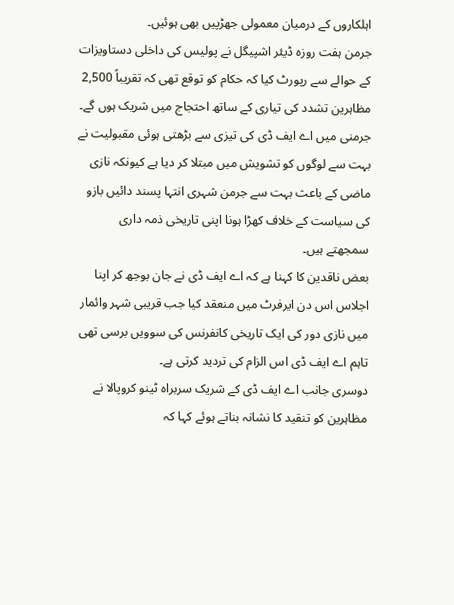اہلکاروں کے درمیان معمولی جھڑپیں بھی ہوئیں۔
جرمن ہفت روزہ ڈیئر اشپیگل نے پولیس کی داخلی دستاویزات کے حوالے سے رپورٹ کیا کہ حکام کو توقع تھی کہ تقریباً 2,500 مظاہرین تشدد کی تیاری کے ساتھ احتجاج میں شریک ہوں گے۔
جرمنی میں اے ایف ڈی کی تیزی سے بڑھتی ہوئی مقبولیت نے بہت سے لوگوں کو تشویش میں مبتلا کر دیا ہے کیونکہ نازی ماضی کے باعث بہت سے جرمن شہری انتہا پسند دائیں بازو کی سیاست کے خلاف کھڑا ہونا اپنی تاریخی ذمہ داری سمجھتے ہیں۔
بعض ناقدین کا کہنا ہے کہ اے ایف ڈی نے جان بوجھ کر اپنا اجلاس اس دن ایرفرٹ میں منعقد کیا جب قریبی شہر وائمار میں نازی دور کی ایک تاریخی کانفرنس کی سوویں برسی تھی تاہم اے ایف ڈی اس الزام کی تردید کرتی ہے۔
دوسری جانب اے ایف ڈی کے شریک سربراہ ٹینو کروپالا نے مظاہرین کو تنقید کا نشانہ بناتے ہوئے کہا کہ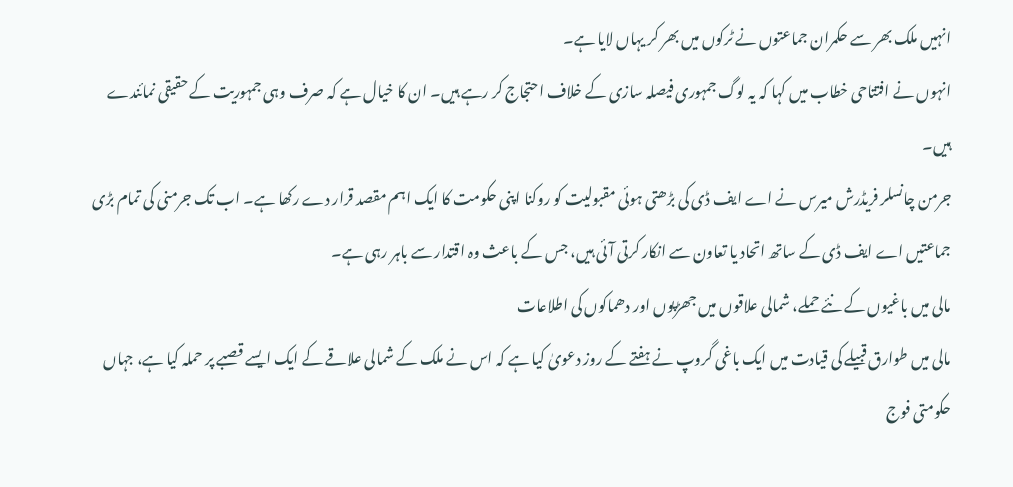انہیں ملک بھر سے حکمران جماعتوں نے ٹرکوں میں بھر کر یہاں لایا ہے۔
انہوں نے افتتاحی خطاب میں کہا کہ یہ لوگ جمہوری فیصلہ سازی کے خلاف احتجاج کر رہے ہیں۔ ان کا خیال ہے کہ صرف وہی جمہوریت کے حقیقی نمائندے ہیں۔
جرمن چانسلر فریڈرش میرس نے اے ایف ڈی کی بڑھتی ہوئی مقبولیت کو روکنا اپنی حکومت کا ایک اہم مقصد قرار دے رکھا ہے۔ اب تک جرمنی کی تمام بڑی جماعتیں اے ایف ڈی کے ساتھ اتحاد یا تعاون سے انکار کرتی آئی ہیں، جس کے باعث وہ اقتدار سے باہر رہی ہے۔
مالی میں باغیوں کے نئے حملے، شمالی علاقوں میں جھڑپوں اور دھماکوں کی اطلاعات
مالی میں طوارق قبیلے کی قیادت میں ایک باغی گروپ نے ہفتے کے روز دعویٰ کیا ہے کہ اس نے ملک کے شمالی علاقے کے ایک ایسے قصبے پر حملہ کیا ہے، جہاں حکومتی فوج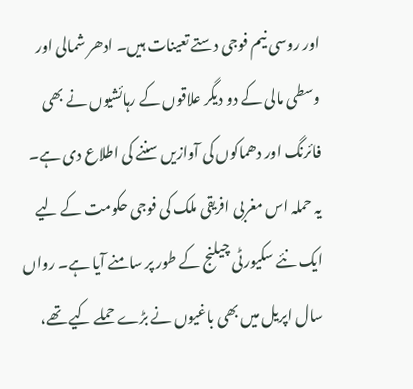اور روسی نیم فوجی دستے تعینات ہیں۔ ادھر شمالی اور وسطی مالی کے دو دیگر علاقوں کے رہائشیوں نے بھی فائرنگ اور دھماکوں کی آوازیں سننے کی اطلاع دی ہے۔
یہ حملہ اس مغربی افریقی ملک کی فوجی حکومت کے لیے ایک نئے سکیورٹی چیلنج کے طور پر سامنے آیا ہے۔ رواں سال اپریل میں بھی باغیوں نے بڑے حملے کیے تھے،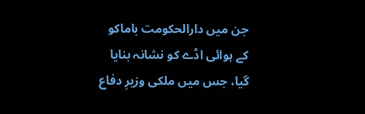جن میں دارالحکومت باماکو کے ہوائی اڈے کو نشانہ بنایا گیا، جس میں ملکی وزیرِ دفاع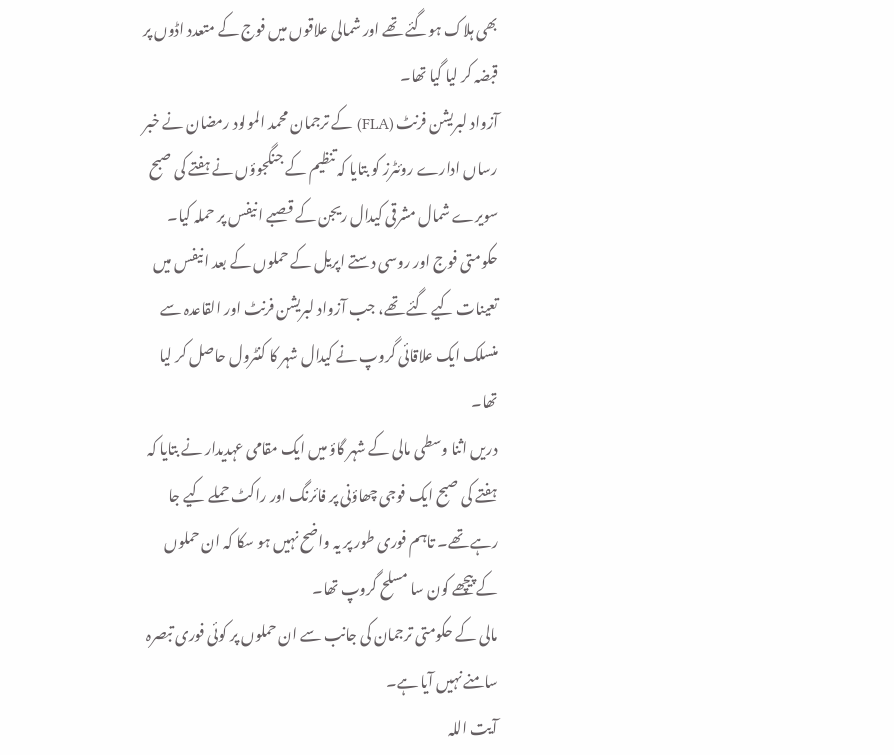بھی ہلاک ہوگئے تھے اور شمالی علاقوں میں فوج کے متعدد اڈوں پر قبضہ کر لیا گیا تھا۔
آزواد لبریشن فرنٹ (FLA) کے ترجمان محمد المولود رمضان نے خبر رساں ادارے روئٹرز کو بتایا کہ تنظیم کے جنگجوؤں نے ہفتے کی صبح سویرے شمال مشرقی کیدال ریجن کے قصبے انیفس پر حملہ کیا۔
حکومتی فوج اور روسی دستے اپریل کے حملوں کے بعد انیفس میں تعینات کیے گئے تھے، جب آزواد لبریشن فرنٹ اور القاعدہ سے منسلک ایک علاقائی گروپ نے کیدال شہر کا کنٹرول حاصل کر لیا تھا۔
دریں اثنا وسطی مالی کے شہر گاؤ میں ایک مقامی عہدیدار نے بتایا کہ ہفتے کی صبح ایک فوجی چھاؤنی پر فائرنگ اور راکٹ حملے کیے جا رہے تھے۔ تاہم فوری طور پر یہ واضح نہیں ہو سکا کہ ان حملوں کے پیچھے کون سا مسلح گروپ تھا۔
مالی کے حکومتی ترجمان کی جانب سے ان حملوں پر کوئی فوری تبصرہ سامنے نہیں آیا ہے۔
آیت اللہ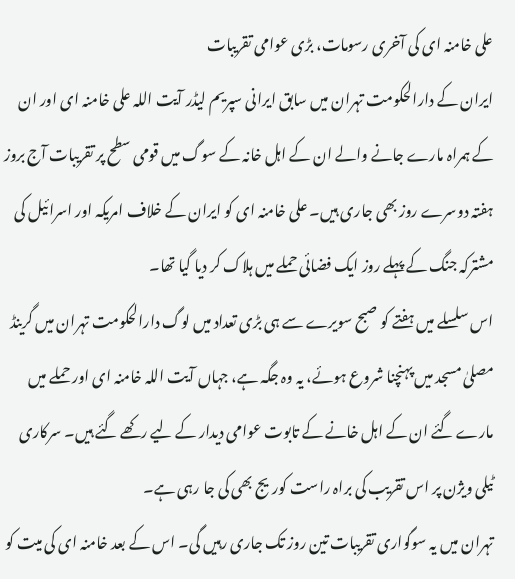علی خامنہ ای کی آخری رسومات، بڑی عوامی تقریبات
ایران کے دارالحکومت تہران میں سابق ایرانی سپریم لیڈر آیت اللہ علی خامنہ ای اور ان کے ہمراہ مارے جانے والے ان کے اہل خانہ کے سوگ میں قومی سطح پر تقریبات آج بروز ہفتہ دوسرے روز بھی جاری ہیں۔ علی خامنہ ای کو ایران کے خلاف امریکہ اور اسرائیل کی مشترکہ جنگ کے پہلے روز ایک فضائی حملے میں ہلاک کر دیا گیا تھا۔
اس سلسلے میں ہفتے کو صبح سویرے سے ہی بڑی تعداد میں لوگ دارالحکومت تہران میں گرینڈ مصلیٰ مسجد میں پہنچنا شروع ہوئے، یہ وہ جگہ ہے، جہاں آیت اللہ خامنہ ای اور حملے میں مارے گئے ان کے اہل خانے کے تابوت عوامی دیدار کے لیے رکھے گئے ہیں۔ سرکاری ٹیلی ویژن پر اس تقریب کی براہ راست کوریج بھی کی جا رہی ہے۔
تہران میں یہ سوگواری تقریبات تین روز تک جاری رہیں گی۔ اس کے بعد خامنہ ای کی میت کو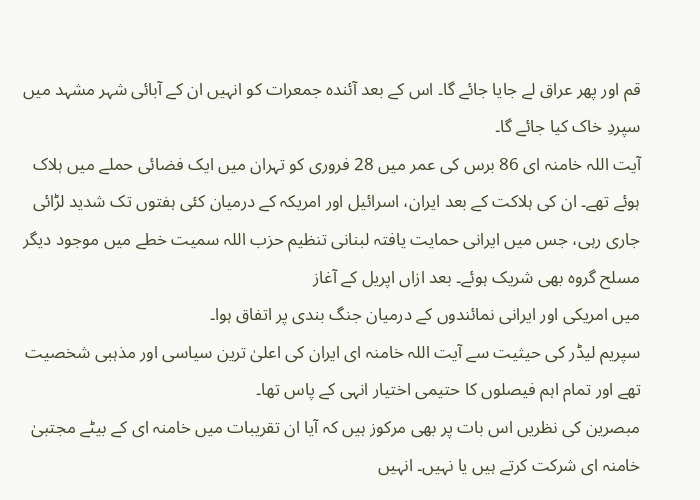قم اور پھر عراق لے جایا جائے گا۔ اس کے بعد آئندہ جمعرات کو انہیں ان کے آبائی شہر مشہد میں سپردِ خاک کیا جائے گا۔
آیت اللہ خامنہ ای 86 برس کی عمر میں 28 فروری کو تہران میں ایک فضائی حملے میں ہلاک ہوئے تھے۔ ان کی ہلاکت کے بعد ایران، اسرائیل اور امریکہ کے درمیان کئی ہفتوں تک شدید لڑائی جاری رہی، جس میں ایرانی حمایت یافتہ لبنانی تنظیم حزب اللہ سمیت خطے میں موجود دیگر مسلح گروہ بھی شریک ہوئے۔ بعد ازاں اپریل کے آغاز
میں امریکی اور ایرانی نمائندوں کے درمیان جنگ بندی پر اتفاق ہوا۔
سپریم لیڈر کی حیثیت سے آیت اللہ خامنہ ای ایران کی اعلیٰ ترین سیاسی اور مذہبی شخصیت تھے اور تمام اہم فیصلوں کا حتیمی اختیار انہی کے پاس تھا۔
مبصرین کی نظریں اس بات پر بھی مرکوز ہیں کہ آیا ان تقریبات میں خامنہ ای کے بیٹے مجتبیٰ خامنہ ای شرکت کرتے ہیں یا نہیں۔ انہیں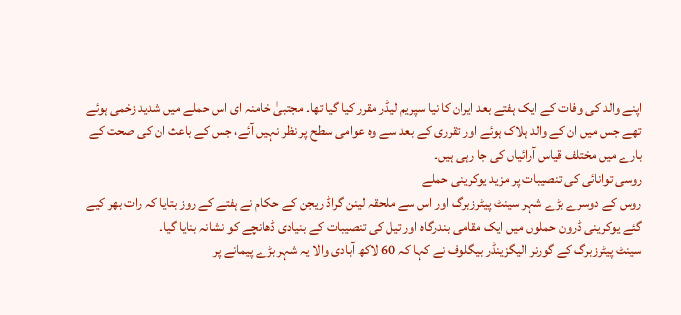اپنے والد کی وفات کے ایک ہفتے بعد ایران کا نیا سپریم لیڈر مقرر کیا گیا تھا۔ مجتبیٰ خامنہ ای اس حملے میں شدید زخمی ہوئے تھے جس میں ان کے والد ہلاک ہوئے اور تقرری کے بعد سے وہ عوامی سطح پر نظر نہیں آئے، جس کے باعث ان کی صحت کے بارے میں مختلف قیاس آرائیاں کی جا رہی ہیں۔
روسی توانائی کی تنصیبات پر مزید یوکرینی حملے
روس کے دوسرے بڑے شہر سینٹ پیٹرزبرگ اور اس سے ملحقہ لینن گراڈ ریجن کے حکام نے ہفتے کے روز بتایا کہ رات بھر کیے گئے یوکرینی ڈرون حملوں میں ایک مقامی بندرگاہ اور تیل کی تنصیبات کے بنیادی ڈھانچے کو نشانہ بنایا گیا۔
سینٹ پیٹرزبرگ کے گورنر الیگزینڈر بیگلوف نے کہا کہ 60 لاکھ آبادی والا یہ شہر بڑے پیمانے پر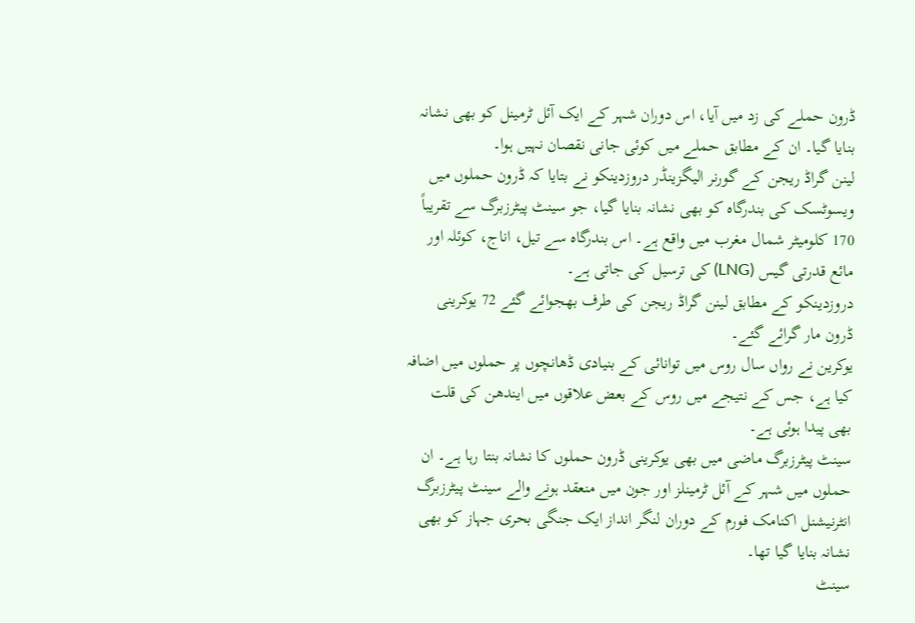ڈرون حملے کی زد میں آیا، اس دوران شہر کے ایک آئل ٹرمینل کو بھی نشانہ بنایا گیا۔ ان کے مطابق حملے میں کوئی جانی نقصان نہیں ہوا۔
لینن گراڈ ریجن کے گورنر الیگزینڈر دروزدینکو نے بتایا کہ ڈرون حملوں میں ویسوٹسک کی بندرگاہ کو بھی نشانہ بنایا گیا، جو سینٹ پیٹرزبرگ سے تقریباً 170 کلومیٹر شمال مغرب میں واقع ہے۔ اس بندرگاہ سے تیل، اناج، کوئلہ اور مائع قدرتی گیس (LNG) کی ترسیل کی جاتی ہے۔
دروزدینکو کے مطابق لینن گراڈ ریجن کی طرف بھجوائے گئے 72 یوکرینی ڈرون مار گرائے گئے۔
یوکرین نے رواں سال روس میں توانائی کے بنیادی ڈھانچوں پر حملوں میں اضافہ کیا ہے، جس کے نتیجے میں روس کے بعض علاقوں میں ایندھن کی قلت بھی پیدا ہوئی ہے۔
سینٹ پیٹرزبرگ ماضی میں بھی یوکرینی ڈرون حملوں کا نشانہ بنتا رہا ہے۔ ان حملوں میں شہر کے آئل ٹرمینلز اور جون میں منعقد ہونے والے سینٹ پیٹرزبرگ انٹرنیشنل اکنامک فورم کے دوران لنگر انداز ایک جنگی بحری جہاز کو بھی نشانہ بنایا گیا تھا۔
سینٹ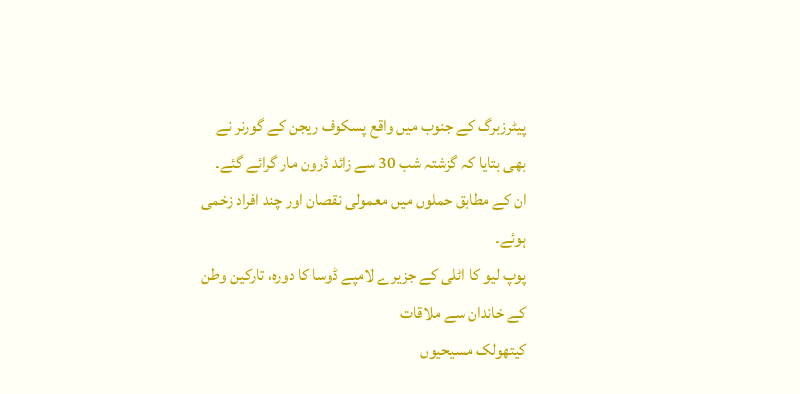پیٹرزبرگ کے جنوب میں واقع پسکوف ریجن کے گورنر نے بھی بتایا کہ گزشتہ شب 30 سے زائد ڈرون مار گرائے گئے۔ ان کے مطابق حملوں میں معمولی نقصان اور چند افراد زخمی ہوئے۔
پوپ لیو کا اٹلی کے جزیرے لامپے ڈوسا کا دورہ، تارکین وطن کے خاندان سے ملاقات
کیتھولک مسیحیوں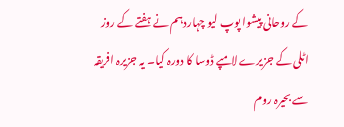کے روحانی پیشوا پوپ لیو چہاردہم نے ہفتے کے روز اٹلی کے جزیرے لامپے ڈوسا کا دورہ کیا۔ یہ جزیرہ افریقہ سے بحیرہ روم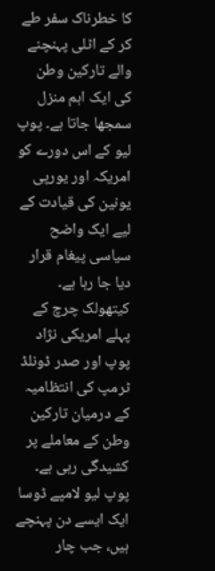کا خطرناک سفر طے کر کے اٹلی پہنچنے والے تارکین وطن کی ایک اہم منزل سمجھا جاتا ہے۔ پوپ لیو کے اس دورے کو امریکہ اور یورپی یونین کی قیادت کے لیے ایک واضح سیاسی پیغام قرار دیا جا رہا ہے۔
کیتھولک چرچ کے پہلے امریکی نژاد پوپ اور صدر ڈونلڈ ٹرمپ کی انتظامیہ کے درمیان تارکین وطن کے معاملے پر کشیدگی رہی ہے۔ پوپ لیو لامپے ڈوسا ایک ایسے دن پہنچے ہیں، جب چار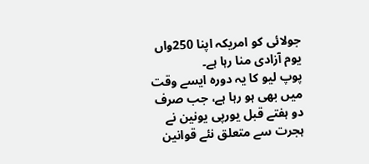جولائی کو امریکہ اپنا 250واں یوم آزادی منا رہا ہے۔
پوپ لیو کا یہ دورہ ایسے وقت میں بھی ہو رہا ہے، جب صرف دو ہفتے قبل یورپی یونین نے ہجرت سے متعلق نئے قوانین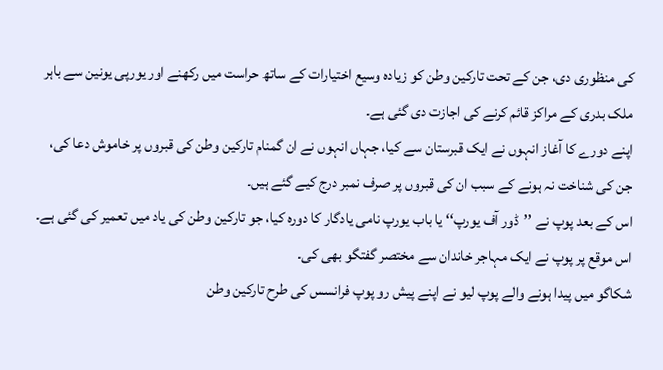کی منظوری دی، جن کے تحت تارکین وطن کو زیادہ وسیع اختیارات کے ساتھ حراست میں رکھنے اور یورپی یونین سے باہر ملک بدری کے مراکز قائم کرنے کی اجازت دی گئی ہے۔
اپنے دورے کا آغاز انہوں نے ایک قبرستان سے کیا، جہاں انہوں نے ان گمنام تارکین وطن کی قبروں پر خاموش دعا کی، جن کی شناخت نہ ہونے کے سبب ان کی قبروں پر صرف نمبر درج کیے گئے ہیں۔
اس کے بعد پوپ نے ’’ڈور آف یورپ‘‘ یا باب یورپ نامی یادگار کا دورہ کیا، جو تارکین وطن کی یاد میں تعمیر کی گئی ہے۔ اس موقع پر پوپ نے ایک مہاجر خاندان سے مختصر گفتگو بھی کی۔
شکاگو میں پیدا ہونے والے پوپ لیو نے اپنے پیش رو پوپ فرانسس کی طرح تارکین وطن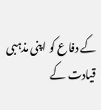کے دفاع کو اپنی مذہبی قیادت کے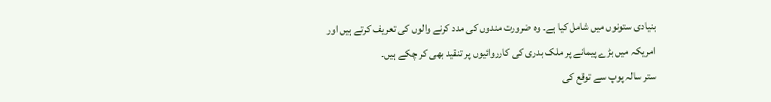بنیادی ستونوں میں شامل کیا ہے۔ وہ ضرورت مندوں کی مدد کرنے والوں کی تعریف کرتے ہیں اور امریکہ میں بڑے پیمانے پر ملک بدری کی کارروائیوں پر تنقید بھی کر چکے ہیں۔
ستر سالہ پوپ سے توقع کی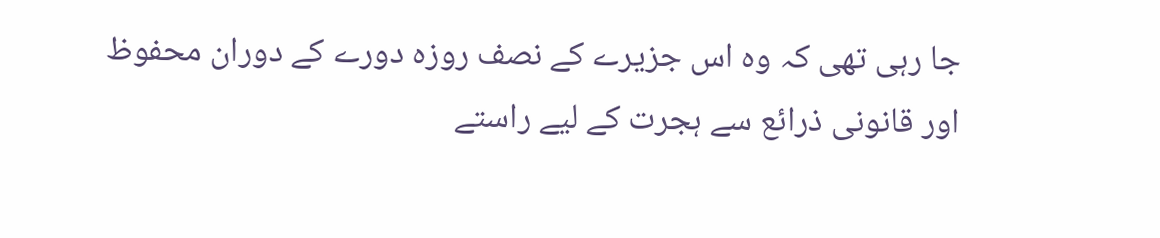جا رہی تھی کہ وہ اس جزیرے کے نصف روزہ دورے کے دوران محفوظ اور قانونی ذرائع سے ہجرت کے لیے راستے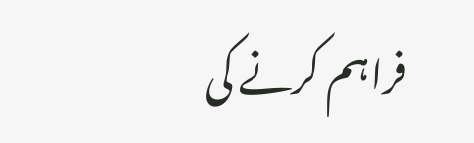فراہم کرنے کی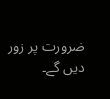ضرورت پر زور دیں گے۔